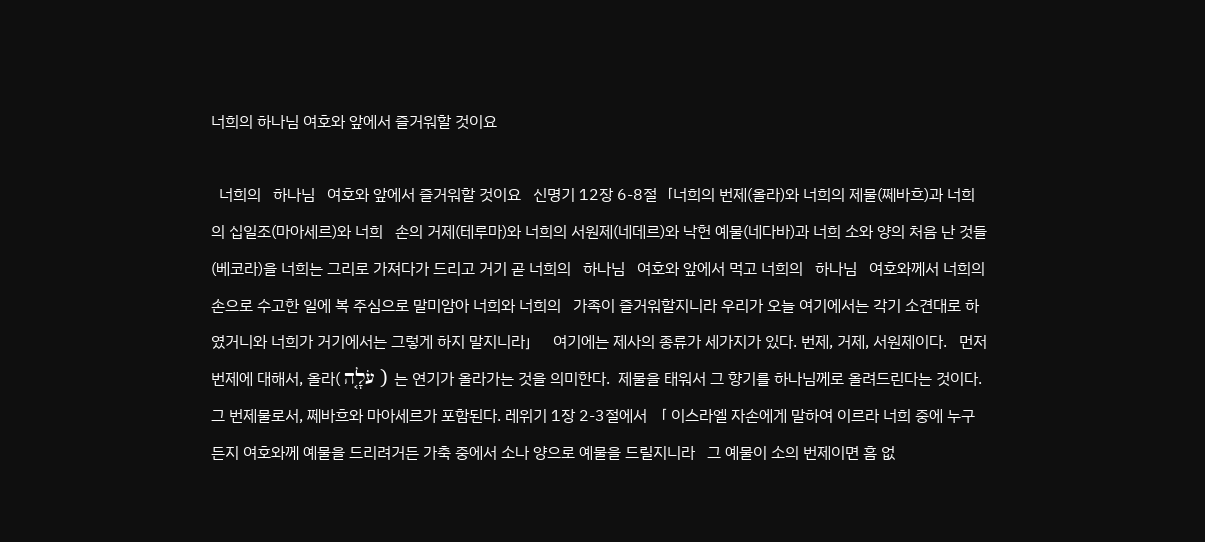너희의 하나님 여호와 앞에서 즐거워할 것이요

  너희의   하나님   여호와 앞에서 즐거워할 것이요   신명기 12장 6-8절「너희의 번제(올라)와 너희의 제물(쩨바흐)과 너희의 십일조(마아세르)와 너희   손의 거제(테루마)와 너희의 서원제(네데르)와 낙헌 예물(네다바)과 너희 소와 양의 처음 난 것들(베코라)을 너희는 그리로 가져다가 드리고 거기 곧 너희의   하나님   여호와 앞에서 먹고 너희의   하나님   여호와께서 너희의   손으로 수고한 일에 복 주심으로 말미암아 너희와 너희의   가족이 즐거워할지니라 우리가 오늘 여기에서는 각기 소견대로 하였거니와 너희가 거기에서는 그렇게 하지 말지니라」   여기에는 제사의 종류가 세가지가 있다. 번제, 거제, 서원제이다.   먼저 번제에 대해서, 올라( עֹלָ֤ה ) 는 연기가 올라가는 것을 의미한다.  제물을 태워서 그 향기를 하나님께로 올려드린다는 것이다.     그 번제물로서, 쩨바흐와 마아세르가 포함된다. 레위기 1장 2-3절에서 「 이스라엘 자손에게 말하여 이르라 너희 중에 누구든지 여호와께 예물을 드리려거든 가축 중에서 소나 양으로 예물을 드릴지니라   그 예물이 소의 번제이면 흠 없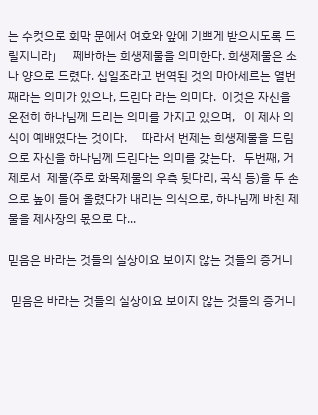는 수컷으로 회막 문에서 여호와 앞에 기쁘게 받으시도록 드릴지니라」   쩨바하는 희생제물을 의미한다. 희생제물은 소나 양으로 드렸다. 십일조라고 번역된 것의 마아세르는 열번째라는 의미가 있으나, 드린다 라는 의미다.  이것은 자신을 온전히 하나님께 드리는 의미를 가지고 있으며,   이 제사 의식이 예배였다는 것이다.     따라서 번제는 희생제물을 드림으로 자신을 하나님께 드린다는 의미를 갖는다.   두번째, 거제로서  제물(주로 화목제물의 우측 뒷다리, 곡식 등)을 두 손으로 높이 들어 올렸다가 내리는 의식으로, 하나님께 바친 제물을 제사장의 몫으로 다...

믿음은 바라는 것들의 실상이요 보이지 않는 것들의 증거니

 믿음은 바라는 것들의 실상이요 보이지 않는 것들의 증거니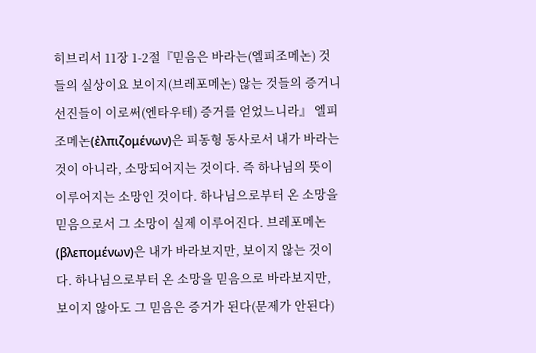히브리서 11장 1-2절『믿음은 바라는(엘피조메논) 것들의 실상이요 보이지(브레포메논) 않는 것들의 증거니 선진들이 이로써(엔타우테) 증거를 얻었느니라』 엘피조메논(ἐλπιζομένων)은 피동형 동사로서 내가 바라는 것이 아니라, 소망되어지는 것이다. 즉 하나님의 뜻이 이루어지는 소망인 것이다. 하나님으로부터 온 소망을 믿음으로서 그 소망이 실제 이루어진다. 브레포메논(βλεπομένων)은 내가 바라보지만, 보이지 않는 것이다. 하나님으로부터 온 소망을 믿음으로 바라보지만, 보이지 않아도 그 믿음은 증거가 된다(문제가 안된다)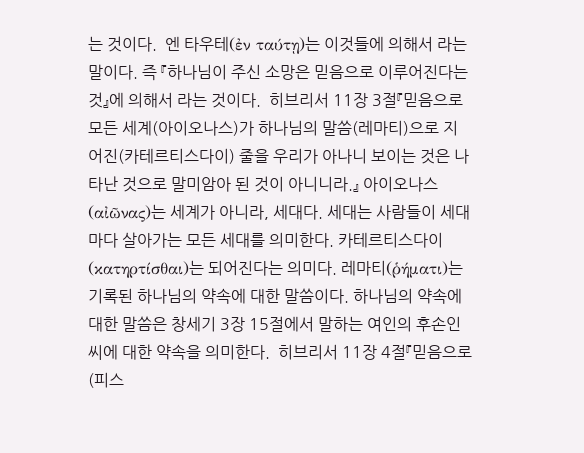는 것이다.  엔 타우테(ἐν ταύτῃ)는 이것들에 의해서 라는 말이다. 즉 『하나님이 주신 소망은 믿음으로 이루어진다는 것』에 의해서 라는 것이다.  히브리서 11장 3절『믿음으로 모든 세계(아이오나스)가 하나님의 말씀(레마티)으로 지어진(카테르티스다이) 줄을 우리가 아나니 보이는 것은 나타난 것으로 말미암아 된 것이 아니니라.』 아이오나스(αἰῶνας)는 세계가 아니라, 세대다. 세대는 사람들이 세대 마다 살아가는 모든 세대를 의미한다. 카테르티스다이(κατηρτίσθαι)는 되어진다는 의미다. 레마티(ῥήματι)는 기록된 하나님의 약속에 대한 말씀이다. 하나님의 약속에 대한 말씀은 창세기 3장 15절에서 말하는 여인의 후손인 씨에 대한 약속을 의미한다.  히브리서 11장 4절『믿음으로(피스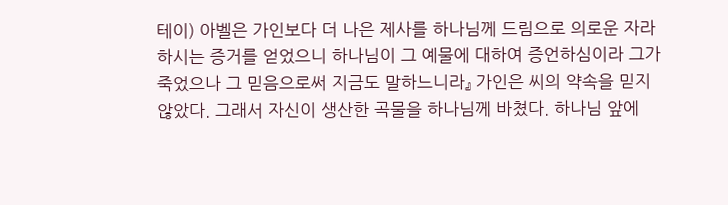테이) 아벨은 가인보다 더 나은 제사를 하나님께 드림으로 의로운 자라 하시는 증거를 얻었으니 하나님이 그 예물에 대하여 증언하심이라 그가 죽었으나 그 믿음으로써 지금도 말하느니라』 가인은 씨의 약속을 믿지 않았다. 그래서 자신이 생산한 곡물을 하나님께 바쳤다. 하나님 앞에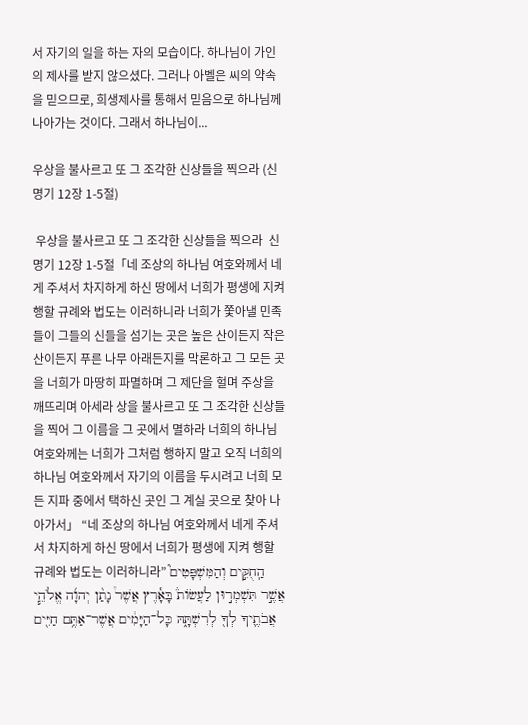서 자기의 일을 하는 자의 모습이다. 하나님이 가인의 제사를 받지 않으셨다. 그러나 아벨은 씨의 약속을 믿으므로, 희생제사를 통해서 믿음으로 하나님께 나아가는 것이다. 그래서 하나님이...

우상을 불사르고 또 그 조각한 신상들을 찍으라 (신명기 12장 1-5절)

 우상을 불사르고 또 그 조각한 신상들을 찍으라  신명기 12장 1-5절「네 조상의 하나님 여호와께서 네게 주셔서 차지하게 하신 땅에서 너희가 평생에 지켜 행할 규례와 법도는 이러하니라 너희가 쫓아낼 민족들이 그들의 신들을 섬기는 곳은 높은 산이든지 작은 산이든지 푸른 나무 아래든지를 막론하고 그 모든 곳을 너희가 마땅히 파멸하며 그 제단을 헐며 주상을 깨뜨리며 아세라 상을 불사르고 또 그 조각한 신상들을 찍어 그 이름을 그 곳에서 멸하라 너희의 하나님 여호와께는 너희가 그처럼 행하지 말고 오직 너희의 하나님 여호와께서 자기의 이름을 두시려고 너희 모든 지파 중에서 택하신 곳인 그 계실 곳으로 찾아 나아가서」 “네 조상의 하나님 여호와께서 네게 주셔서 차지하게 하신 땅에서 너희가 평생에 지켜 행할 규례와 법도는 이러하니라” הַֽחֻקִּ֣ים וְהַמִּשְׁפָּטִים֮ אֲשֶׁ֣ר תִּשְׁמְר֣וּן לַעֲשֹׂות֒ בָּאָ֕רֶץ אֲשֶׁר֩ נָתַ֨ן יְהוָ֜ה אֱלֹהֵ֧י אֲבֹתֶ֛יךָ לְךָ֖ לְרִשְׁתָּ֑הּ כָּל־הַיָּמִ֔ים אֲשֶׁר־אַתֶּ֥ם חַיִּ֖ים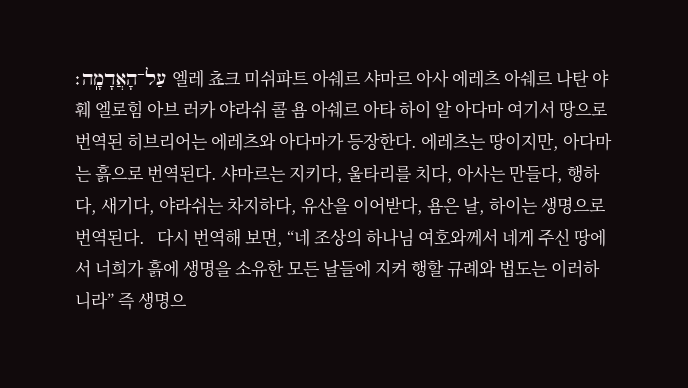עַל־הָאֲדָמָֽה׃ 엘레 쵸크 미쉬파트 아쉐르 샤마르 아사 에레츠 아쉐르 나탄 야훼 엘로힘 아브 러카 야라쉬 콜 욤 아쉐르 아타 하이 알 아다마 여기서 땅으로 번역된 히브리어는 에레츠와 아다마가 등장한다. 에레츠는 땅이지만, 아다마는 흙으로 번역된다. 샤마르는 지키다, 울타리를 치다, 아사는 만들다, 행하다, 새기다, 야라쉬는 차지하다, 유산을 이어받다, 욤은 날, 하이는 생명으로 번역된다.   다시 번역해 보면, “네 조상의 하나님 여호와께서 네게 주신 땅에서 너희가 흙에 생명을 소유한 모든 날들에 지켜 행할 규례와 법도는 이러하니라” 즉 생명으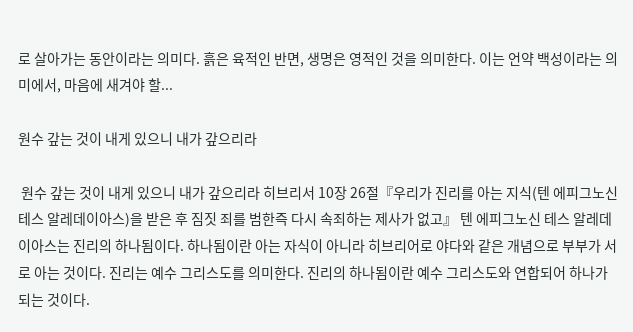로 살아가는 동안이라는 의미다. 흙은 육적인 반면, 생명은 영적인 것을 의미한다. 이는 언약 백성이라는 의미에서, 마음에 새겨야 할...

원수 갚는 것이 내게 있으니 내가 갚으리라

 원수 갚는 것이 내게 있으니 내가 갚으리라 히브리서 10장 26절『우리가 진리를 아는 지식(텐 에피그노신 테스 알레데이아스)을 받은 후 짐짓 죄를 범한즉 다시 속죄하는 제사가 없고』 텐 에피그노신 테스 알레데이아스는 진리의 하나됨이다. 하나됨이란 아는 자식이 아니라 히브리어로 야다와 같은 개념으로 부부가 서로 아는 것이다. 진리는 예수 그리스도를 의미한다. 진리의 하나됨이란 예수 그리스도와 연합되어 하나가 되는 것이다.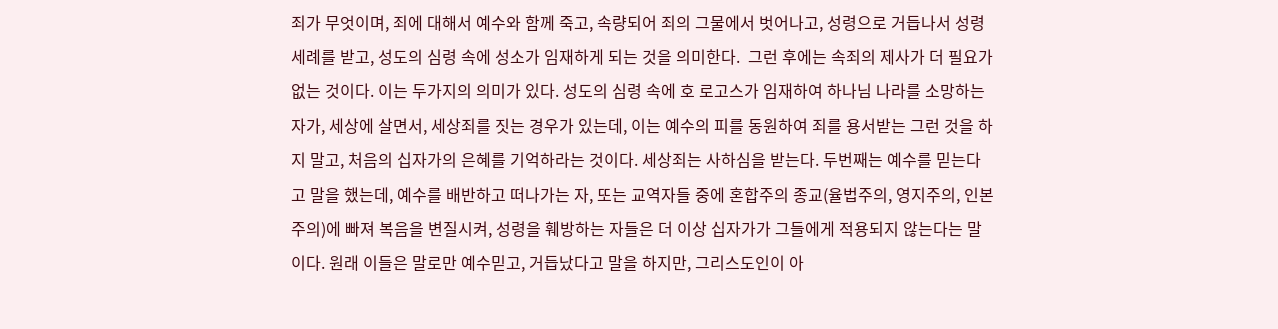죄가 무엇이며, 죄에 대해서 예수와 함께 죽고, 속량되어 죄의 그물에서 벗어나고, 성령으로 거듭나서 성령세례를 받고, 성도의 심령 속에 성소가 임재하게 되는 것을 의미한다.  그런 후에는 속죄의 제사가 더 필요가 없는 것이다. 이는 두가지의 의미가 있다. 성도의 심령 속에 호 로고스가 임재하여 하나님 나라를 소망하는 자가, 세상에 살면서, 세상죄를 짓는 경우가 있는데, 이는 예수의 피를 동원하여 죄를 용서받는 그런 것을 하지 말고, 처음의 십자가의 은혜를 기억하라는 것이다. 세상죄는 사하심을 받는다. 두번째는 예수를 믿는다고 말을 했는데, 예수를 배반하고 떠나가는 자, 또는 교역자들 중에 혼합주의 종교(율법주의, 영지주의, 인본주의)에 빠져 복음을 변질시켜, 성령을 훼방하는 자들은 더 이상 십자가가 그들에게 적용되지 않는다는 말이다. 원래 이들은 말로만 예수믿고, 거듭났다고 말을 하지만, 그리스도인이 아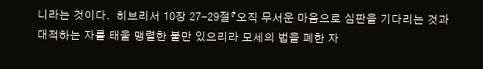니라는 것이다.  히브리서 10장 27-29절『오직 무서운 마음으로 심판을 기다리는 것과 대적하는 자를 태울 맹렬한 불만 있으리라 모세의 법을 폐한 자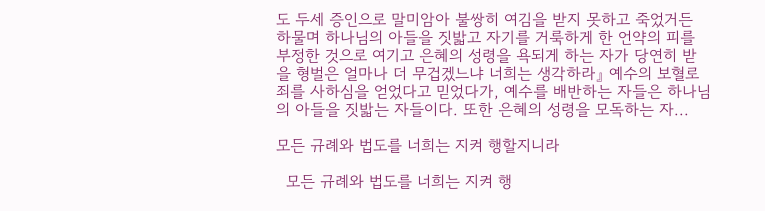도 두세 증인으로 말미암아 불쌍히 여김을 받지 못하고 죽었거든 하물며 하나님의 아들을 짓밟고 자기를 거룩하게 한 언약의 피를 부정한 것으로 여기고 은혜의 성령을 욕되게 하는 자가 당연히 받을 형벌은 얼마나 더 무겁겠느냐 너희는 생각하라』 예수의 보혈로 죄를 사하심을 얻었다고 믿었다가, 예수를 배반하는 자들은 하나님의 아들을 짓밟는 자들이다. 또한 은혜의 성령을 모독하는 자...

모든 규례와 법도를 너희는 지켜 행할지니라

  모든 규례와 법도를 너희는 지켜 행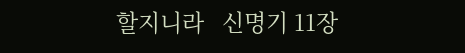할지니라   신명기 11장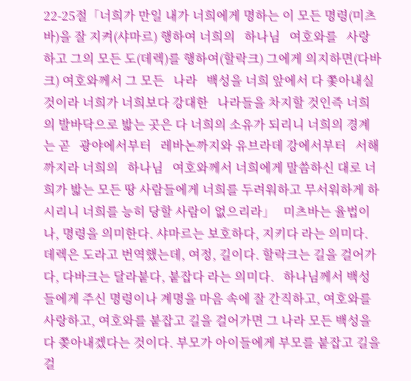22-25절「너희가 만일 내가 너희에게 명하는 이 모든 명령(미츠바)을 잘 지켜(샤마르) 행하여 너희의   하나님   여호와를   사랑하고 그의 모든 도(데렉)를 행하여(할락크) 그에게 의지하면(다바크) 여호와께서 그 모든   나라   백성을 너희 앞에서 다 쫓아내실 것이라 너희가 너희보다 강대한   나라들을 차지할 것인즉 너희의 발바닥으로 밟는 곳은 다 너희의 소유가 되리니 너희의 경계는 곧   광야에서부터   레바논까지와 유브라데 강에서부터   서해까지라 너희의   하나님   여호와께서 너희에게 말씀하신 대로 너희가 밟는 모든 땅 사람들에게 너희를 두려워하고 무서워하게 하시리니 너희를 능히 당할 사람이 없으리라」   미츠바는 율법이나, 명령을 의미한다. 샤마르는 보호하다, 지키다 라는 의미다. 데렉은 도라고 번역했는데, 여정, 길이다. 할락크는 길을 걸어가다, 다바크는 달라붙다, 붙잡다 라는 의미다.   하나님께서 백성들에게 주신 명령이나 계명을 마음 속에 잘 간직하고, 여호와를 사랑하고, 여호와를 붙잡고 길을 걸어가면 그 나라 모든 백성을 다 쫒아내겠다는 것이다. 부모가 아이들에게 부모를 붙잡고 길을 걸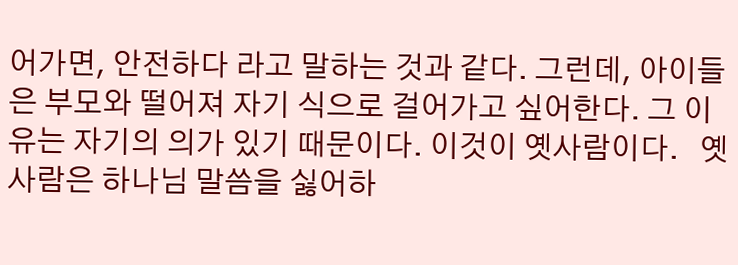어가면, 안전하다 라고 말하는 것과 같다. 그런데, 아이들은 부모와 떨어져 자기 식으로 걸어가고 싶어한다. 그 이유는 자기의 의가 있기 때문이다. 이것이 옛사람이다.   옛사람은 하나님 말씀을 싫어하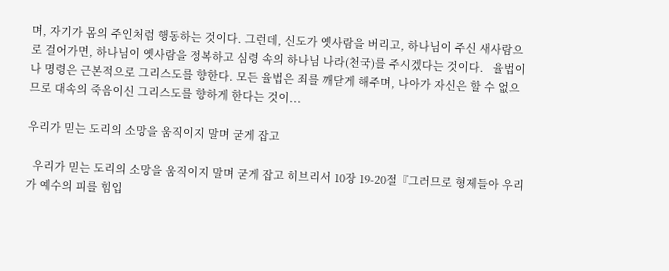며, 자기가 몸의 주인처럼 행동하는 것이다. 그런데, 신도가 옛사람을 버리고, 하나님이 주신 새사람으로 걸어가면, 하나님이 옛사람을 정복하고 심령 속의 하나님 나라(천국)를 주시겠다는 것이다.   율법이나 명령은 근본적으로 그리스도를 향한다. 모든 율법은 죄를 깨닫게 해주며, 나아가 자신은 할 수 없으므로 대속의 죽음이신 그리스도를 향하게 한다는 것이...

우리가 믿는 도리의 소망을 움직이지 말며 굳게 잡고

  우리가 믿는 도리의 소망을 움직이지 말며 굳게 잡고 히브리서 10장 19-20절『그러므로 형제들아 우리가 예수의 피를 힘입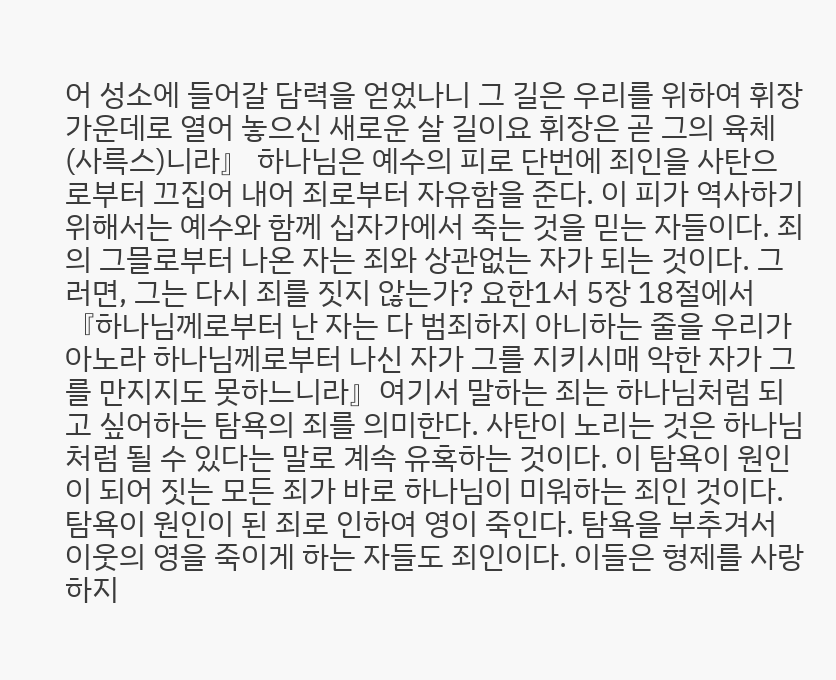어 성소에 들어갈 담력을 얻었나니 그 길은 우리를 위하여 휘장 가운데로 열어 놓으신 새로운 살 길이요 휘장은 곧 그의 육체(사륵스)니라』 하나님은 예수의 피로 단번에 죄인을 사탄으로부터 끄집어 내어 죄로부터 자유함을 준다. 이 피가 역사하기 위해서는 예수와 함께 십자가에서 죽는 것을 믿는 자들이다. 죄의 그믈로부터 나온 자는 죄와 상관없는 자가 되는 것이다. 그러면, 그는 다시 죄를 짓지 않는가? 요한1서 5장 18절에서『하나님께로부터 난 자는 다 범죄하지 아니하는 줄을 우리가 아노라 하나님께로부터 나신 자가 그를 지키시매 악한 자가 그를 만지지도 못하느니라』여기서 말하는 죄는 하나님처럼 되고 싶어하는 탐욕의 죄를 의미한다. 사탄이 노리는 것은 하나님처럼 될 수 있다는 말로 계속 유혹하는 것이다. 이 탐욕이 원인이 되어 짓는 모든 죄가 바로 하나님이 미워하는 죄인 것이다. 탐욕이 원인이 된 죄로 인하여 영이 죽인다. 탐욕을 부추겨서 이웃의 영을 죽이게 하는 자들도 죄인이다. 이들은 형제를 사랑하지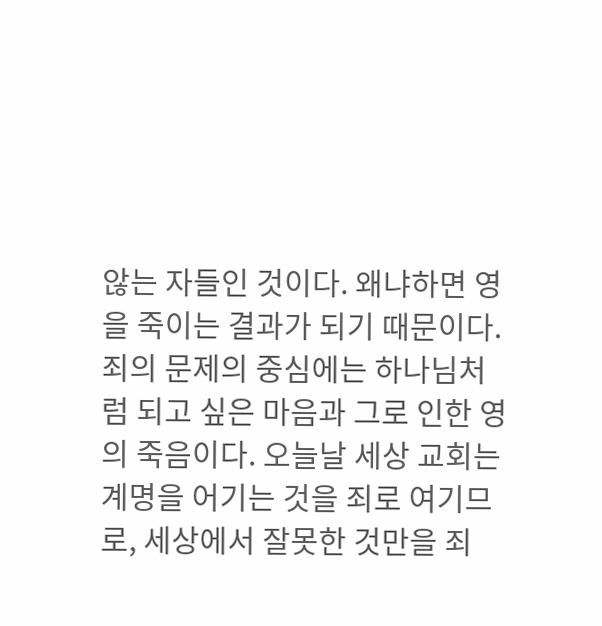않는 자들인 것이다. 왜냐하면 영을 죽이는 결과가 되기 때문이다. 죄의 문제의 중심에는 하나님처럼 되고 싶은 마음과 그로 인한 영의 죽음이다. 오늘날 세상 교회는 계명을 어기는 것을 죄로 여기므로, 세상에서 잘못한 것만을 죄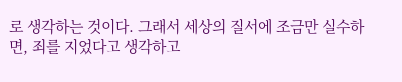로 생각하는 것이다. 그래서 세상의 질서에 조금만 실수하면, 죄를 지었다고 생각하고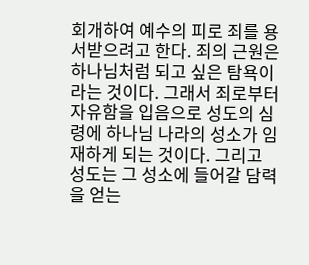회개하여 예수의 피로 죄를 용서받으려고 한다. 죄의 근원은 하나님처럼 되고 싶은 탐욕이라는 것이다. 그래서 죄로부터 자유함을 입음으로 성도의 심령에 하나님 나라의 성소가 임재하게 되는 것이다. 그리고 성도는 그 성소에 들어갈 담력을 얻는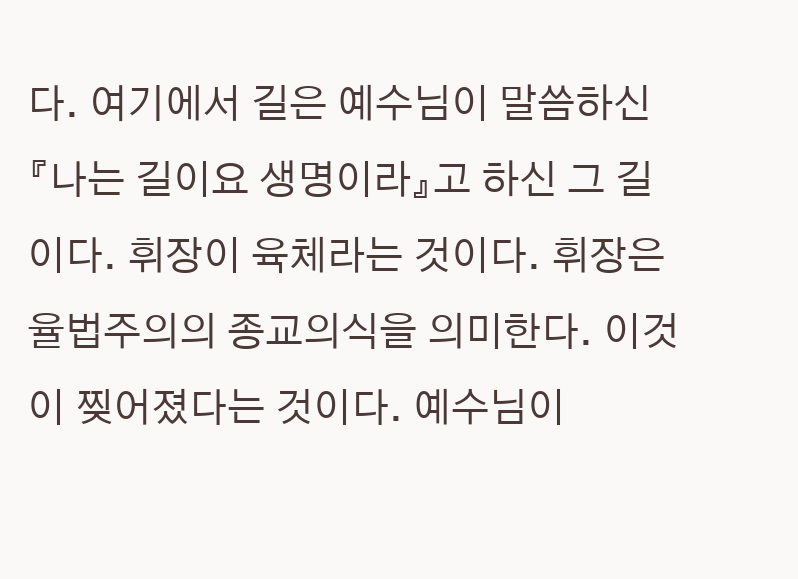다. 여기에서 길은 예수님이 말씀하신『나는 길이요 생명이라』고 하신 그 길이다. 휘장이 육체라는 것이다. 휘장은 율법주의의 종교의식을 의미한다. 이것이 찢어졌다는 것이다. 예수님이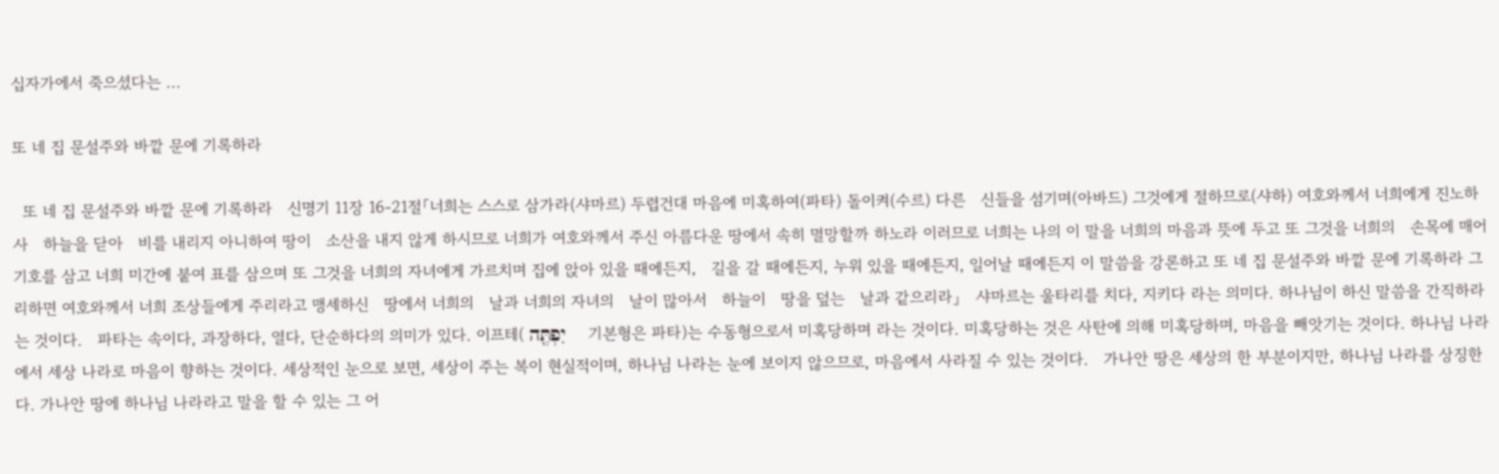십자가에서 죽으셨다는 ...

또 네 집 문설주와 바깥 문에 기록하라

  또 네 집 문설주와 바깥 문에 기록하라   신명기 11장 16-21절「너희는 스스로 삼가라(샤마르) 두렵건대 마음에 미혹하여(파타) 돌이켜(수르) 다른   신들을 섬기며(아바드) 그것에게 절하므로(샤하) 여호와께서 너희에게 진노하사   하늘을 닫아   비를 내리지 아니하여 땅이   소산을 내지 않게 하시므로 너희가 여호와께서 주신 아름다운 땅에서 속히 멸망할까 하노라 이러므로 너희는 나의 이 말을 너희의 마음과 뜻에 두고 또 그것을 너희의   손목에 매어 기호를 삼고 너희 미간에 붙여 표를 삼으며 또 그것을 너희의 자녀에게 가르치며 집에 앉아 있을 때에든지,   길을 갈 때에든지, 누워 있을 때에든지, 일어날 때에든지 이 말씀을 강론하고 또 네 집 문설주와 바깥 문에 기록하라 그리하면 여호와께서 너희 조상들에게 주리라고 맹세하신   땅에서 너희의   날과 너희의 자녀의   날이 많아서   하늘이   땅을 덮는   날과 같으리라」   샤마르는 울타리를 치다, 지키다 라는 의미다. 하나님이 하신 말씀을 간직하라는 것이다.   파타는 속이다, 과장하다, 열다, 단순하다의 의미가 있다. 이프테( יִפְתֶּ֖ה    기본형은 파타)는 수동형으로서 미혹당하며 라는 것이다. 미혹당하는 것은 사탄에 의해 미혹당하며, 마음을 빼앗기는 것이다. 하나님 나라에서 세상 나라로 마음이 향하는 것이다. 세상적인 눈으로 보면, 세상이 주는 복이 현실적이며, 하나님 나라는 눈에 보이지 않으므로, 마음에서 사라질 수 있는 것이다.   가나안 땅은 세상의 한 부분이지만, 하나님 나라를 상징한다. 가나안 땅에 하나님 나라라고 말을 할 수 있는 그 어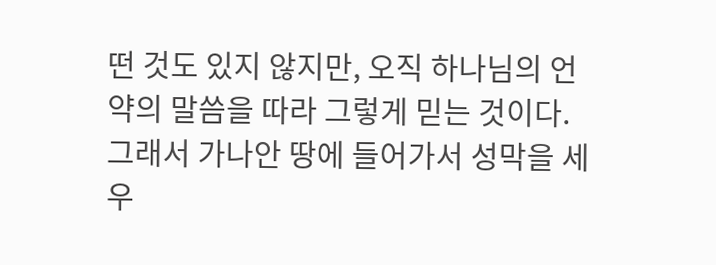떤 것도 있지 않지만, 오직 하나님의 언약의 말씀을 따라 그렇게 믿는 것이다. 그래서 가나안 땅에 들어가서 성막을 세우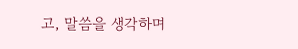고, 말씀을 생각하며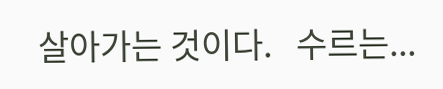살아가는 것이다.   수르는...